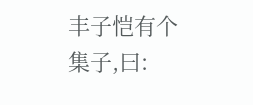丰子恺有个集子,曰: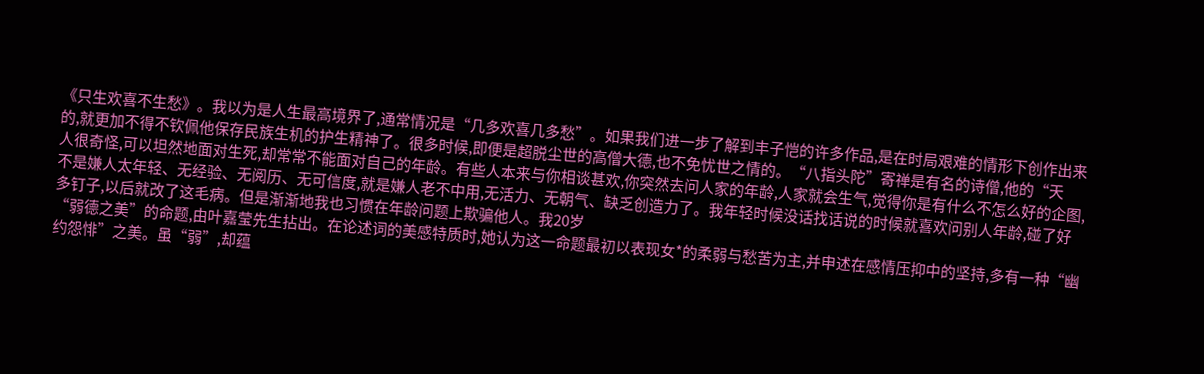《只生欢喜不生愁》。我以为是人生最高境界了,通常情况是“几多欢喜几多愁”。如果我们进一步了解到丰子恺的许多作品,是在时局艰难的情形下创作出来的,就更加不得不钦佩他保存民族生机的护生精神了。很多时候,即便是超脱尘世的高僧大德,也不免忧世之情的。“八指头陀”寄禅是有名的诗僧,他的“天
人很奇怪,可以坦然地面对生死,却常常不能面对自己的年龄。有些人本来与你相谈甚欢,你突然去问人家的年龄,人家就会生气,觉得你是有什么不怎么好的企图,不是嫌人太年轻、无经验、无阅历、无可信度,就是嫌人老不中用,无活力、无朝气、缺乏创造力了。我年轻时候没话找话说的时候就喜欢问别人年龄,碰了好多钉子,以后就改了这毛病。但是渐渐地我也习惯在年龄问题上欺骗他人。我20岁
“弱德之美”的命题,由叶嘉莹先生拈出。在论述词的美感特质时,她认为这一命题最初以表现女*的柔弱与愁苦为主,并申述在感情压抑中的坚持,多有一种“幽约怨悱”之美。虽“弱”,却蕴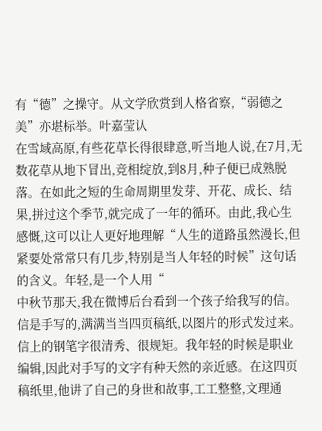有“德”之操守。从文学欣赏到人格省察,“弱德之美”亦堪标举。叶嘉莹认
在雪域高原,有些花草长得很肆意,听当地人说,在7月,无数花草从地下冒出,竞相绽放,到8月,种子便已成熟脱落。在如此之短的生命周期里发芽、开花、成长、结果,拼过这个季节,就完成了一年的循环。由此,我心生感慨,这可以让人更好地理解“人生的道路虽然漫长,但紧要处常常只有几步,特别是当人年轻的时候”这句话的含义。年轻,是一个人用“
中秋节那天,我在微博后台看到一个孩子给我写的信。信是手写的,满满当当四页稿纸,以图片的形式发过来。信上的钢笔字很清秀、很规矩。我年轻的时候是职业编辑,因此对手写的文字有种天然的亲近感。在这四页稿纸里,他讲了自己的身世和故事,工工整整,文理通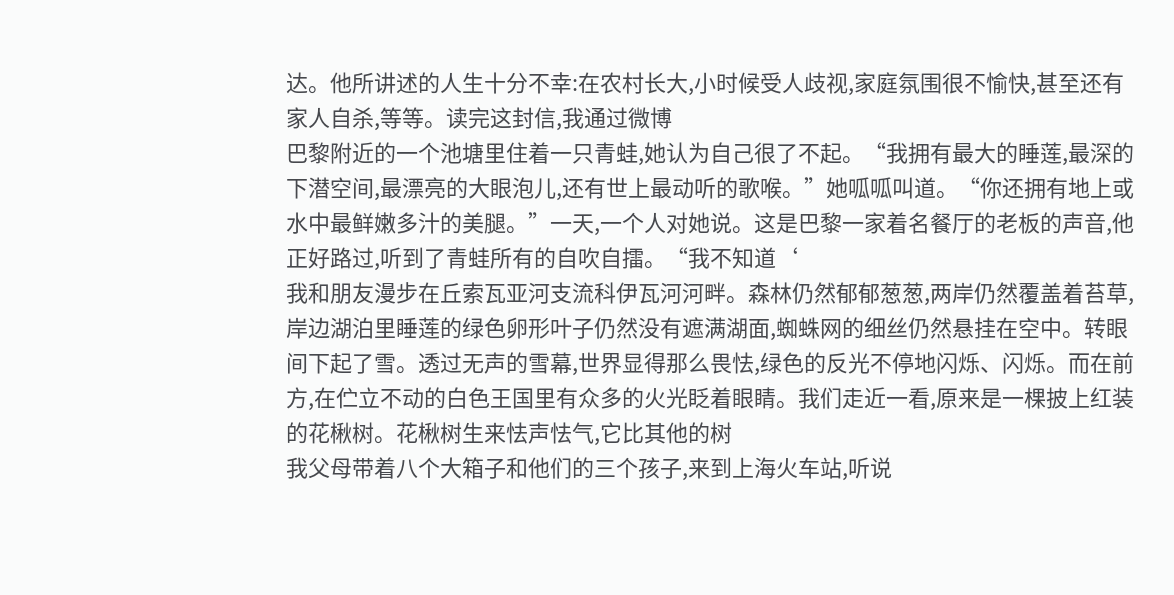达。他所讲述的人生十分不幸:在农村长大,小时候受人歧视,家庭氛围很不愉快,甚至还有家人自杀,等等。读完这封信,我通过微博
巴黎附近的一个池塘里住着一只青蛙,她认为自己很了不起。“我拥有最大的睡莲,最深的下潜空间,最漂亮的大眼泡儿,还有世上最动听的歌喉。”她呱呱叫道。“你还拥有地上或水中最鲜嫩多汁的美腿。”一天,一个人对她说。这是巴黎一家着名餐厅的老板的声音,他正好路过,听到了青蛙所有的自吹自擂。“我不知道‘
我和朋友漫步在丘索瓦亚河支流科伊瓦河河畔。森林仍然郁郁葱葱,两岸仍然覆盖着苔草,岸边湖泊里睡莲的绿色卵形叶子仍然没有遮满湖面,蜘蛛网的细丝仍然悬挂在空中。转眼间下起了雪。透过无声的雪幕,世界显得那么畏怯,绿色的反光不停地闪烁、闪烁。而在前方,在伫立不动的白色王国里有众多的火光眨着眼睛。我们走近一看,原来是一棵披上红装的花楸树。花楸树生来怯声怯气,它比其他的树
我父母带着八个大箱子和他们的三个孩子,来到上海火车站,听说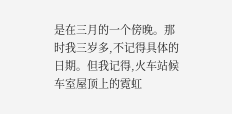是在三月的一个傍晚。那时我三岁多,不记得具体的日期。但我记得,火车站候车室屋顶上的霓虹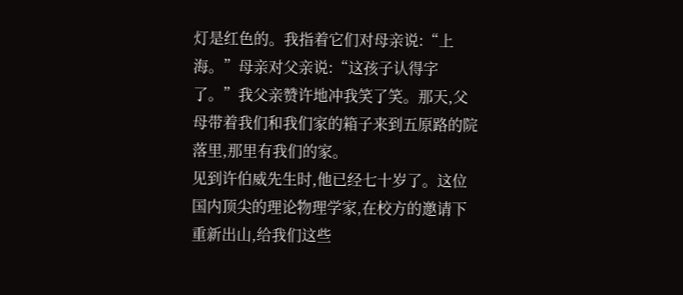灯是红色的。我指着它们对母亲说:“上海。”母亲对父亲说:“这孩子认得字了。”我父亲赞许地冲我笑了笑。那天,父母带着我们和我们家的箱子来到五原路的院落里,那里有我们的家。
见到许伯威先生时,他已经七十岁了。这位国内顶尖的理论物理学家,在校方的邀请下重新出山,给我们这些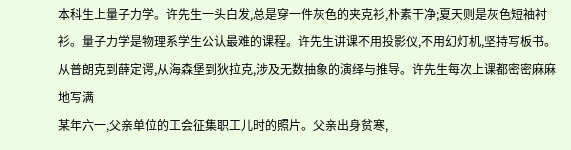本科生上量子力学。许先生一头白发,总是穿一件灰色的夹克衫,朴素干净;夏天则是灰色短袖衬衫。量子力学是物理系学生公认最难的课程。许先生讲课不用投影仪,不用幻灯机,坚持写板书。从普朗克到薛定谔,从海森堡到狄拉克,涉及无数抽象的演绎与推导。许先生每次上课都密密麻麻地写满
某年六一,父亲单位的工会征集职工儿时的照片。父亲出身贫寒,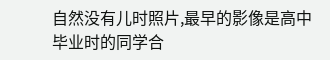自然没有儿时照片,最早的影像是高中毕业时的同学合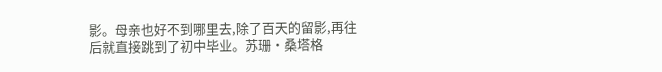影。母亲也好不到哪里去,除了百天的留影,再往后就直接跳到了初中毕业。苏珊·桑塔格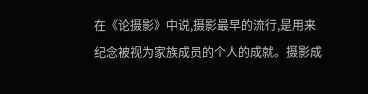在《论摄影》中说,摄影最早的流行,是用来纪念被视为家族成员的个人的成就。摄影成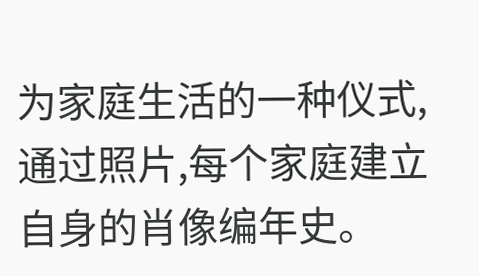为家庭生活的一种仪式,通过照片,每个家庭建立自身的肖像编年史。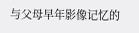与父母早年影像记忆的